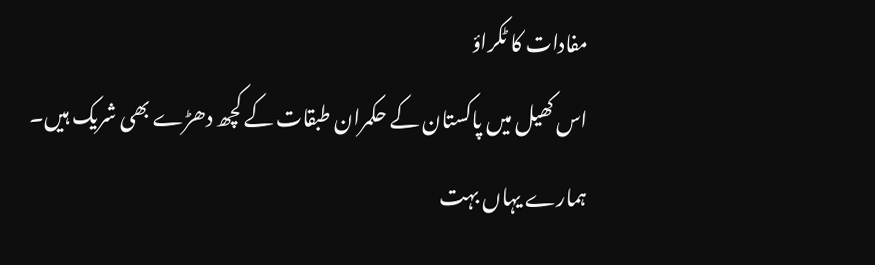مفادات کا ٹکراؤ
اس کھیل میں پاکستان کے حکمران طبقات کے کچھ دھڑے بھی شریک ہیں۔
ہمارے یہاں بہت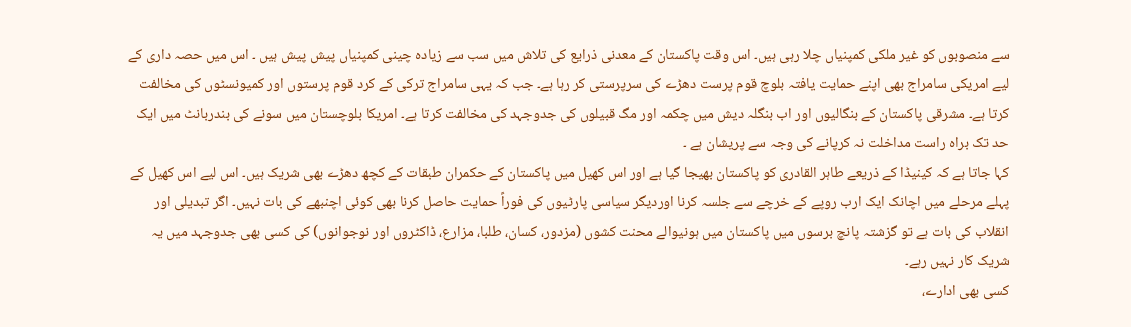سے منصوبوں کو غیر ملکی کمپنیاں چلا رہی ہیں۔ اس وقت پاکستان کے معدنی ذرایع کی تلاش میں سب سے زیادہ چینی کمپنیاں پیش پیش ہیں ۔ اس میں حصہ داری کے لیے امریکی سامراج بھی اپنے حمایت یافتہ بلوچ قوم پرست دھڑے کی سرپرستی کر رہا ہے۔ جب کہ یہی سامراج ترکی کے کرد قوم پرستوں اور کمیونسٹوں کی مخالفت کرتا ہے۔ مشرقی پاکستان کے بنگالیوں اور اب بنگلہ دیش میں چکمہ اور مگ قبیلوں کی جدوجہد کی مخالفت کرتا ہے۔ امریکا بلوچستان میں سونے کی بندربانٹ میں ایک حد تک براہ راست مداخلت نہ کرپانے کی وجہ سے پریشان ہے ۔
کہا جاتا ہے کہ کینیڈا کے ذریعے طاہر القادری کو پاکستان بھیجا گیا ہے اور اس کھیل میں پاکستان کے حکمران طبقات کے کچھ دھڑے بھی شریک ہیں۔ اس لیے اس کھیل کے پہلے مرحلے میں اچانک ایک ارب روپے کے خرچے سے جلسہ کرنا اوردیگر سیاسی پارٹیوں کی فوراً حمایت حاصل کرنا بھی کوئی اچنبھے کی بات نہیں۔ اگر تبدیلی اور انقلاب کی بات ہے تو گزشتہ پانچ برسوں میں پاکستان میں ہونیوالے محنت کشوں (مزدور، کسان، طلبا، مزارع، ڈاکٹروں اور نوجوانوں) کی کسی بھی جدوجہد میں یہ شریک کار نہیں رہے۔
کسی بھی ادارے،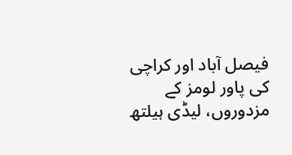فیصل آباد اور کراچی کی پاور لومز کے مزدوروں، لیڈی ہیلتھ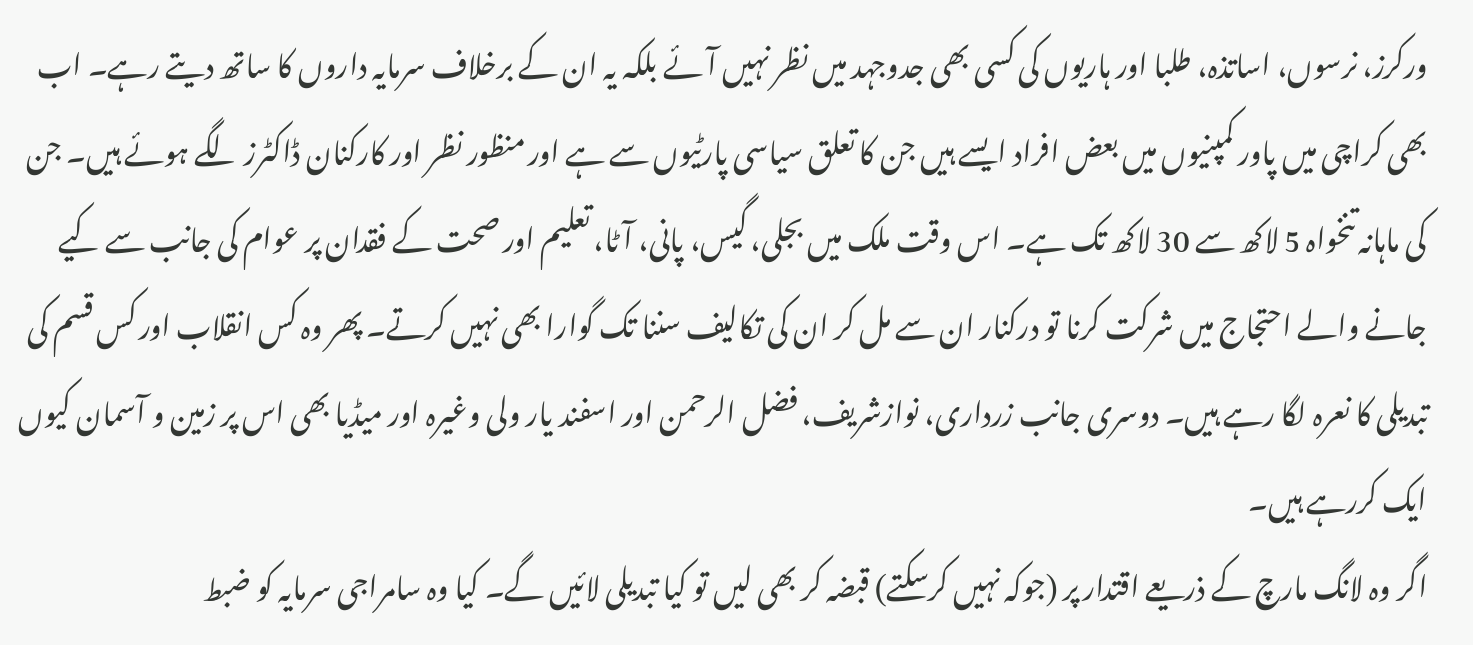ورکرز، نرسوں، اساتذہ، طلبا اور ہاریوں کی کسی بھی جدوجہد میں نظر نہیں آئے بلکہ یہ ان کے برخلاف سرمایہ داروں کا ساتھ دیتے رہے۔ اب بھی کراچی میں پاور کمپنیوں میں بعض افراد ایسے ہیں جن کا تعلق سیاسی پارٹیوں سے ہے اور منظور نظر اور کارکنان ڈاکٹرز لگے ہوئے ہیں۔ جن کی ماہانہ تنخواہ 5 لاکھ سے 30 لاکھ تک ہے۔ اس وقت ملک میں بجلی، گیس، پانی، آٹا، تعلیم اور صحت کے فقدان پر عوام کی جانب سے کیے جانے والے احتجاج میں شرکت کرنا تو درکنار ان سے مل کر ان کی تکالیف سننا تک گوارا بھی نہیں کرتے۔ پھر وہ کس انقلاب اور کس قسم کی تبدیلی کا نعرہ لگا رہے ہیں۔ دوسری جانب زرداری، نوازشریف، فضل الرحمن اور اسفند یار ولی وغیرہ اور میڈیا بھی اس پر زمین و آسمان کیوں ایک کررہے ہیں۔
اگر وہ لانگ مارچ کے ذریعے اقتدار پر (جوکہ نہیں کرسکتے) قبضہ کر بھی لیں تو کیا تبدیلی لائیں گے۔ کیا وہ سامراجی سرمایہ کو ضبط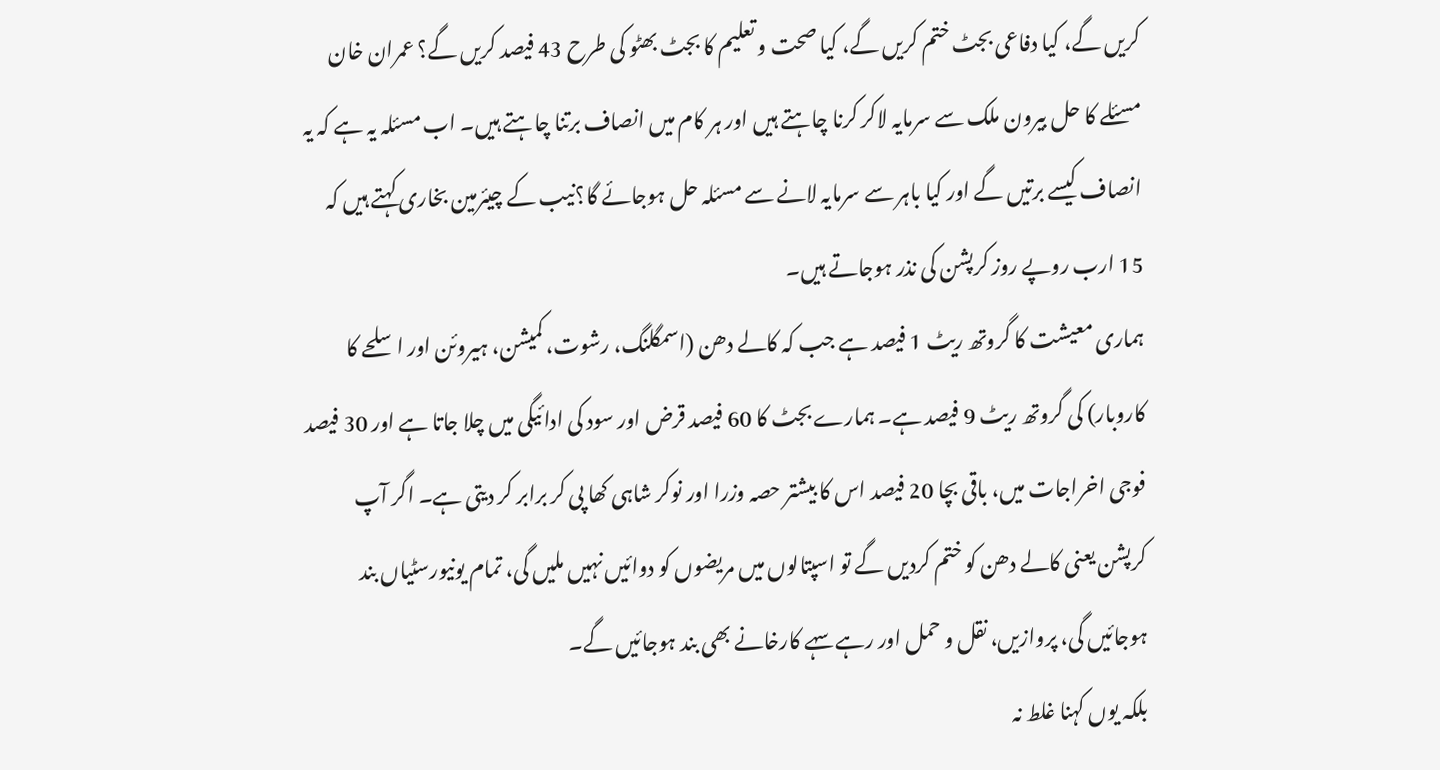کریں گے، کیا دفاعی بجٹ ختم کریں گے، کیا صحت و تعلیم کا بجٹ بھٹو کی طرح 43 فیصد کریں گے؟ عمران خان مسئلے کا حل بیرون ملک سے سرمایہ لاکر کرنا چاہتے ہیں اور ہر کام میں انصاف برتنا چاہتے ہیں۔ اب مسئلہ یہ ہے کہ یہ انصاف کیسے برتیں گے اور کیا باہر سے سرمایہ لانے سے مسئلہ حل ہوجائے گا؟نیب کے چیئرمین بخاری کہتے ہیں کہ 15 ارب روپے روز کرپشن کی نذر ہوجاتے ہیں۔
ہماری معیشت کا گروتھ ریٹ 1 فیصد ہے جب کہ کالے دھن (اسمگلنگ، رشوت، کمیشن، ہیروئن اور اسلحے کا کاروبار) کی گروتھ ریٹ 9 فیصد ہے۔ ہمارے بجٹ کا 60 فیصد قرض اور سود کی ادائیگی میں چلا جاتا ہے اور 30 فیصد فوجی اخراجات میں، باقی بچا 20 فیصد اس کا بیشتر حصہ وزرا اور نوکر شاہی کھا پی کر برابر کر دیتی ہے۔ اگر آپ کرپشن یعنی کالے دھن کو ختم کردیں گے تو اسپتالوں میں مریضوں کو دوائیں نہیں ملیں گی، تمام یونیورسٹیاں بند ہوجائیں گی، پروازیں، نقل و حمل اور رہے سہے کارخانے بھی بند ہوجائیں گے۔
بلکہ یوں کہنا غلط نہ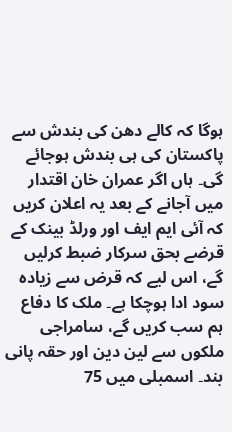ہوگا کہ کالے دھن کی بندش سے پاکستان کی ہی بندش ہوجائے گی۔ ہاں اگر عمران خان اقتدار میں آجانے کے بعد یہ اعلان کریں کہ آئی ایم ایف اور ورلڈ بینک کے قرضے بحق سرکار ضبط کرلیں گے، اس لیے کہ قرض سے زیادہ سود ادا ہوچکا ہے۔ ملک کا دفاع ہم سب کریں گے، سامراجی ملکوں سے لین دین اور حقہ پانی بند۔ اسمبلی میں 75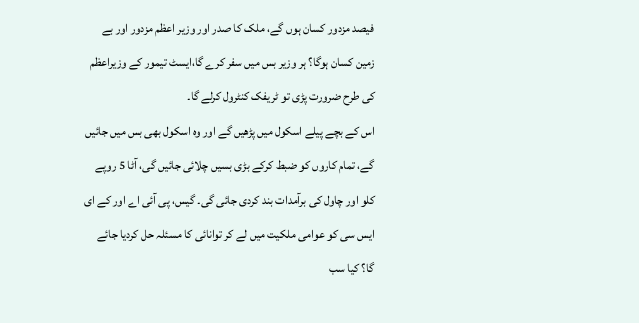فیصد مزدور کسان ہوں گے، ملک کا صدر اور وزیر اعظم مزدور اور بے زمین کسان ہوگا؟ ہر وزیر بس میں سفر کرے گا،ایسٹ تیمور کے وزیراعظم کی طرح ضرورت پڑی تو ٹریفک کنٹرول کرلے گا۔
اس کے بچے پیلے اسکول میں پڑھیں گے اور وہ اسکول بھی بس میں جائیں گے، تمام کاروں کو ضبط کرکے بڑی بسیں چلائی جائیں گی، آٹا 5 روپے کلو اور چاول کی برآمدات بند کردی جائی گی۔ گیس، پی آئی اے اور کے ای ایس سی کو عوامی ملکیت میں لے کر توانائی کا مسئلہ حل کردیا جائے گا؟ کیا سب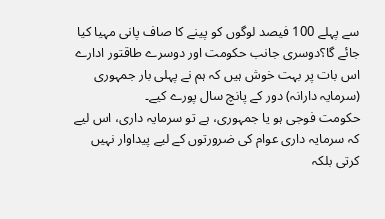سے پہلے 100 فیصد لوگوں کو پینے کا صاف پانی مہیا کیا جائے گا؟دوسری جانب حکومت اور دوسرے طاقتور ادارے اس بات پر بہت خوش ہیں کہ ہم نے پہلی بار جمہوری (سرمایہ دارانہ) دور کے پانچ سال پورے کیے۔
حکومت فوجی ہو یا جمہوری، ہے تو سرمایہ داری، اس لیے کہ سرمایہ داری عوام کی ضرورتوں کے لیے پیداوار نہیں کرتی بلکہ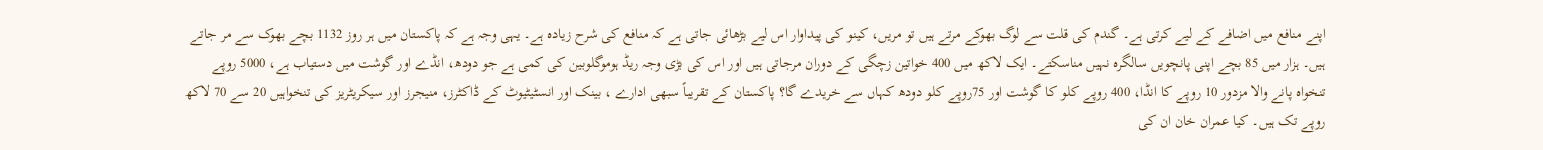اپنے منافع میں اضافے کے لیے کرتی ہے۔ گندم کی قلت سے لوگ بھوکے مرتے ہیں تو مریں، کینو کی پیداوار اس لیے بڑھائی جاتی ہے کہ منافع کی شرح زیادہ ہے۔ یہی وجہ ہے کہ پاکستان میں ہر روز 1132 بچے بھوک سے مر جاتے ہیں۔ ہزار میں 85 بچے اپنی پانچویں سالگرہ نہیں مناسکتے۔ ایک لاکھ میں 400 خواتین زچگی کے دوران مرجاتی ہیں اور اس کی بڑی وجہ ریڈ ہوموگلوبین کی کمی ہے جو دودھ، انڈے اور گوشت میں دستیاب ہے، 5000 روپے تنخواہ پانے والا مزدور 10 روپے کا انڈا، 400 روپے کلو کا گوشت اور 75روپے کلو دودھ کہاں سے خریدے گا؟ پاکستان کے تقریباً سبھی ادارے ، بینک اور انسٹیٹیوٹ کے ڈاکٹرز، منیجرز اور سیکریٹریز کی تنخواہیں 20 سے 70 لاکھ روپے تک ہیں۔ کیا عمران خان ان کی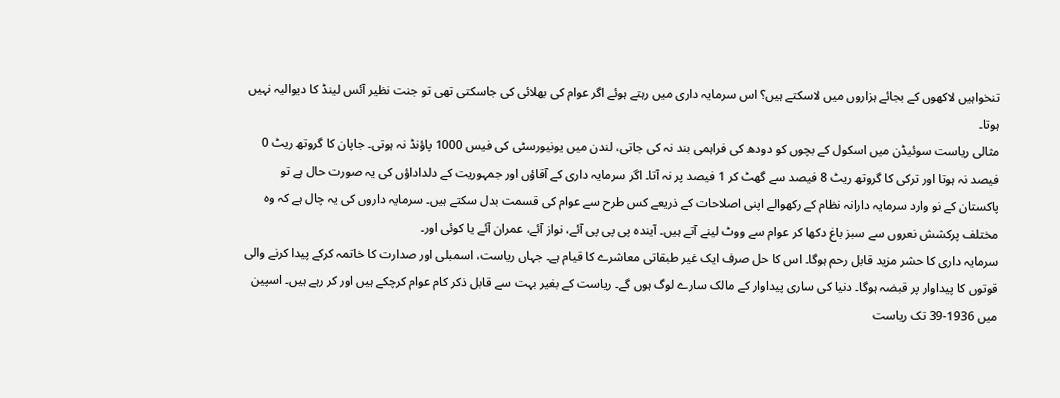تنخواہیں لاکھوں کے بجائے ہزاروں میں لاسکتے ہیں؟ اس سرمایہ داری میں رہتے ہوئے اگر عوام کی بھلائی کی جاسکتی تھی تو جنت نظیر آئس لینڈ کا دیوالیہ نہیں ہوتا۔
مثالی ریاست سوئیڈن میں اسکول کے بچوں کو دودھ کی فراہمی بند نہ کی جاتی، لندن میں یونیورسٹی کی فیس 1000 پاؤنڈ نہ ہوتی۔ جاپان کا گروتھ ریٹ 0 فیصد نہ ہوتا اور ترکی کا گروتھ ریٹ 8 فیصد سے گھٹ کر 1 فیصد پر نہ آتا۔ اگر سرمایہ داری کے آقاؤں اور جمہوریت کے دلداداؤں کی یہ صورت حال ہے تو پاکستان کے نو وارد سرمایہ دارانہ نظام کے رکھوالے اپنی اصلاحات کے ذریعے کس طرح سے عوام کی قسمت بدل سکتے ہیں۔ سرمایہ داروں کی یہ چال ہے کہ وہ مختلف پرکشش نعروں سے سبز باغ دکھا کر عوام سے ووٹ لینے آتے ہیں۔ آیندہ پی پی پی آئے، نواز آئے، عمران آئے یا کوئی اور۔
سرمایہ داری کا حشر مزید قابل رحم ہوگا۔ اس کا حل صرف ایک غیر طبقاتی معاشرے کا قیام ہے۔ جہاں ریاست، اسمبلی اور صدارت کا خاتمہ کرکے پیدا کرنے والی قوتوں کا پیداوار پر قبضہ ہوگا۔ دنیا کی ساری پیداوار کے مالک سارے لوگ ہوں گے۔ ریاست کے بغیر بہت سے قابل ذکر کام عوام کرچکے ہیں اور کر رہے ہیں۔ اسپین میں 1936-39 تک ریاست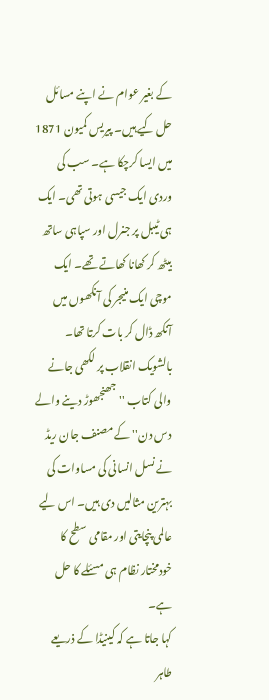کے بغیر عوام نے اپنے مسائل حل کیے ہیں۔ پیریس کمیون 1871 میں ایسا کرچکا ہے۔ سب کی وردی ایک جیسی ہوتی تھی۔ ایک ہی ٹیبل پر جنرل اور سپاہی ساتھ بیٹھ کر کھانا کھاتے تھے۔ ایک موچی ایک منیجر کی آنکھوں میں آنکھ ڈال کر بات کرتا تھا۔ بالشویک انقلاب پر لکھی جانے والی کتاب ''جھنجھوڑ دینے والے دس دن'' کے مصنف جان ریڈ نے نسل انسانی کی مساوات کی بہترین مثالیں دی ہیں۔ اس لیے عالمی پنچایتی اور مقامی سطح کا خودمختار نظام ہی مسئلے کا حل ہے۔
کہا جاتا ہے کہ کینیڈا کے ذریعے طاہر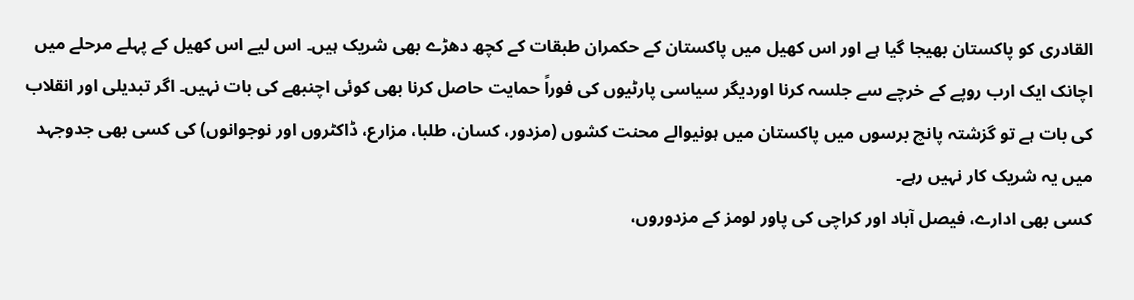القادری کو پاکستان بھیجا گیا ہے اور اس کھیل میں پاکستان کے حکمران طبقات کے کچھ دھڑے بھی شریک ہیں۔ اس لیے اس کھیل کے پہلے مرحلے میں اچانک ایک ارب روپے کے خرچے سے جلسہ کرنا اوردیگر سیاسی پارٹیوں کی فوراً حمایت حاصل کرنا بھی کوئی اچنبھے کی بات نہیں۔ اگر تبدیلی اور انقلاب کی بات ہے تو گزشتہ پانچ برسوں میں پاکستان میں ہونیوالے محنت کشوں (مزدور، کسان، طلبا، مزارع، ڈاکٹروں اور نوجوانوں) کی کسی بھی جدوجہد میں یہ شریک کار نہیں رہے۔
کسی بھی ادارے، فیصل آباد اور کراچی کی پاور لومز کے مزدوروں،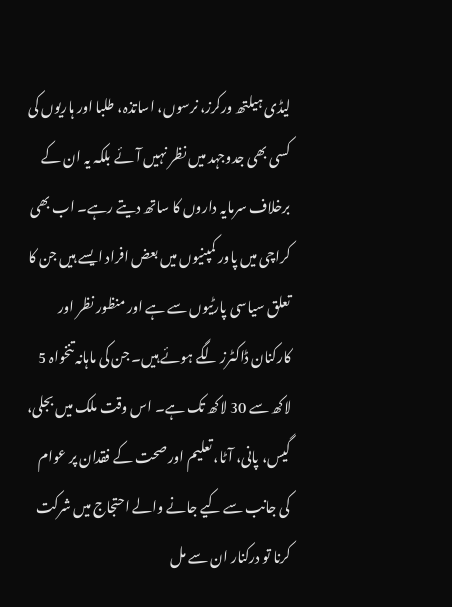لیڈی ہیلتھ ورکرز، نرسوں، اساتذہ، طلبا اور ہاریوں کی کسی بھی جدوجہد میں نظر نہیں آئے بلکہ یہ ان کے برخلاف سرمایہ داروں کا ساتھ دیتے رہے۔ اب بھی کراچی میں پاور کمپنیوں میں بعض افراد ایسے ہیں جن کا تعلق سیاسی پارٹیوں سے ہے اور منظور نظر اور کارکنان ڈاکٹرز لگے ہوئے ہیں۔ جن کی ماہانہ تنخواہ 5 لاکھ سے 30 لاکھ تک ہے۔ اس وقت ملک میں بجلی، گیس، پانی، آٹا، تعلیم اور صحت کے فقدان پر عوام کی جانب سے کیے جانے والے احتجاج میں شرکت کرنا تو درکنار ان سے مل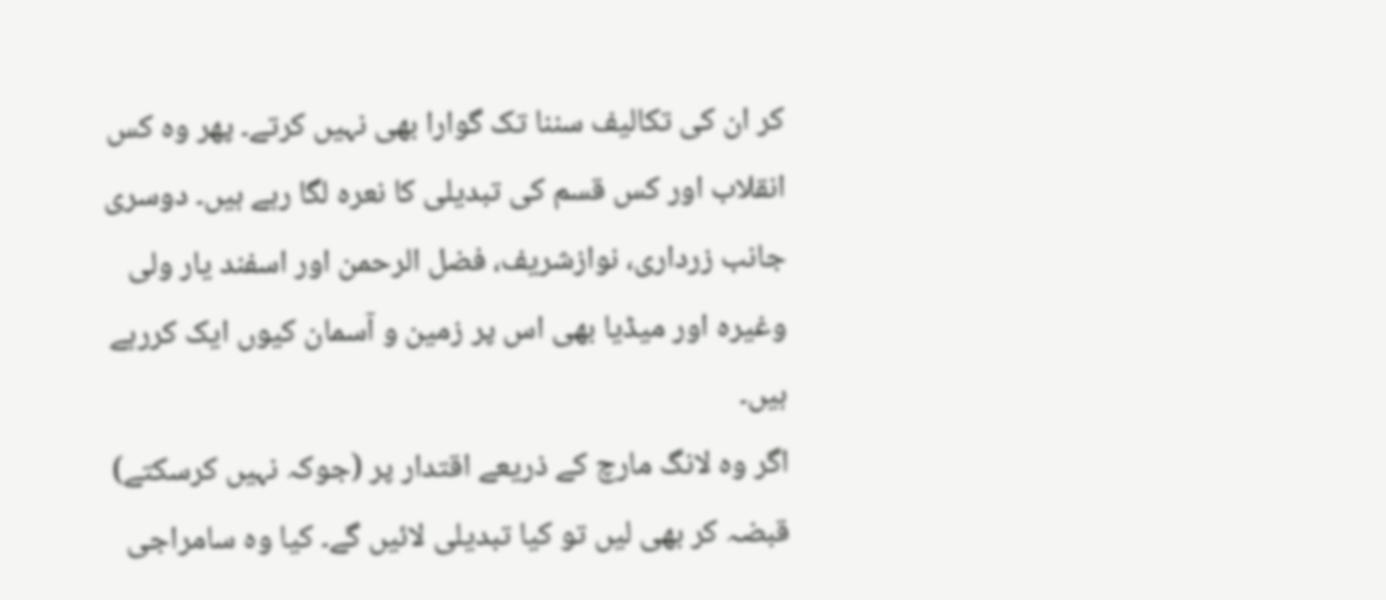کر ان کی تکالیف سننا تک گوارا بھی نہیں کرتے۔ پھر وہ کس انقلاب اور کس قسم کی تبدیلی کا نعرہ لگا رہے ہیں۔ دوسری جانب زرداری، نوازشریف، فضل الرحمن اور اسفند یار ولی وغیرہ اور میڈیا بھی اس پر زمین و آسمان کیوں ایک کررہے ہیں۔
اگر وہ لانگ مارچ کے ذریعے اقتدار پر (جوکہ نہیں کرسکتے) قبضہ کر بھی لیں تو کیا تبدیلی لائیں گے۔ کیا وہ سامراجی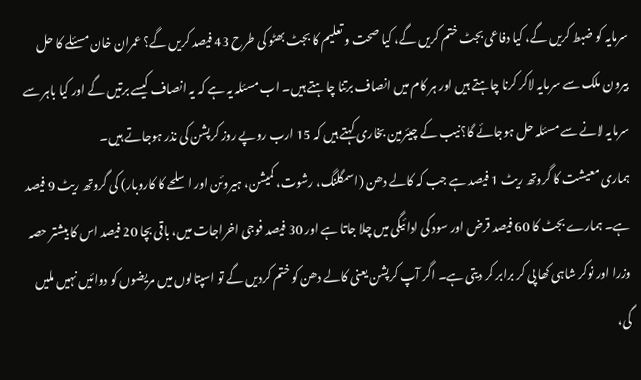سرمایہ کو ضبط کریں گے، کیا دفاعی بجٹ ختم کریں گے، کیا صحت و تعلیم کا بجٹ بھٹو کی طرح 43 فیصد کریں گے؟ عمران خان مسئلے کا حل بیرون ملک سے سرمایہ لاکر کرنا چاہتے ہیں اور ہر کام میں انصاف برتنا چاہتے ہیں۔ اب مسئلہ یہ ہے کہ یہ انصاف کیسے برتیں گے اور کیا باہر سے سرمایہ لانے سے مسئلہ حل ہوجائے گا؟نیب کے چیئرمین بخاری کہتے ہیں کہ 15 ارب روپے روز کرپشن کی نذر ہوجاتے ہیں۔
ہماری معیشت کا گروتھ ریٹ 1 فیصد ہے جب کہ کالے دھن (اسمگلنگ، رشوت، کمیشن، ہیروئن اور اسلحے کا کاروبار) کی گروتھ ریٹ 9 فیصد ہے۔ ہمارے بجٹ کا 60 فیصد قرض اور سود کی ادائیگی میں چلا جاتا ہے اور 30 فیصد فوجی اخراجات میں، باقی بچا 20 فیصد اس کا بیشتر حصہ وزرا اور نوکر شاہی کھا پی کر برابر کر دیتی ہے۔ اگر آپ کرپشن یعنی کالے دھن کو ختم کردیں گے تو اسپتالوں میں مریضوں کو دوائیں نہیں ملیں گی،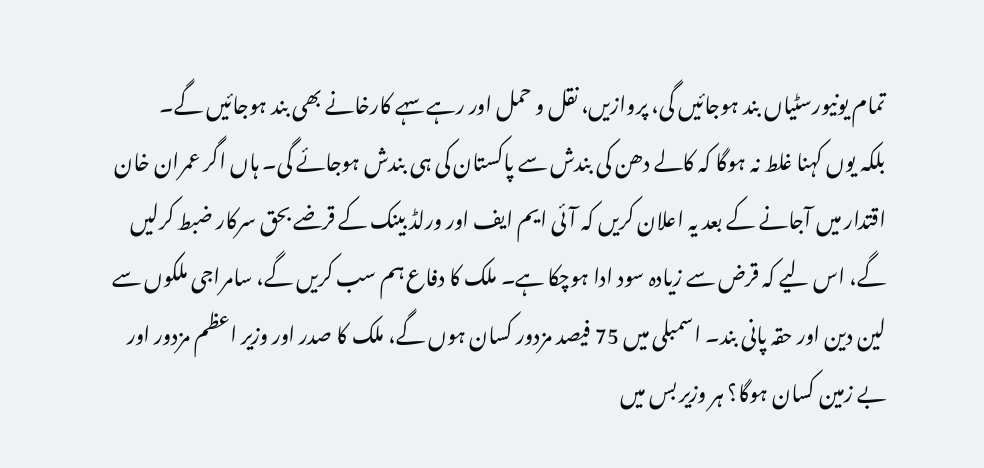تمام یونیورسٹیاں بند ہوجائیں گی، پروازیں، نقل و حمل اور رہے سہے کارخانے بھی بند ہوجائیں گے۔
بلکہ یوں کہنا غلط نہ ہوگا کہ کالے دھن کی بندش سے پاکستان کی ہی بندش ہوجائے گی۔ ہاں اگر عمران خان اقتدار میں آجانے کے بعد یہ اعلان کریں کہ آئی ایم ایف اور ورلڈ بینک کے قرضے بحق سرکار ضبط کرلیں گے، اس لیے کہ قرض سے زیادہ سود ادا ہوچکا ہے۔ ملک کا دفاع ہم سب کریں گے، سامراجی ملکوں سے لین دین اور حقہ پانی بند۔ اسمبلی میں 75 فیصد مزدور کسان ہوں گے، ملک کا صدر اور وزیر اعظم مزدور اور بے زمین کسان ہوگا؟ ہر وزیر بس میں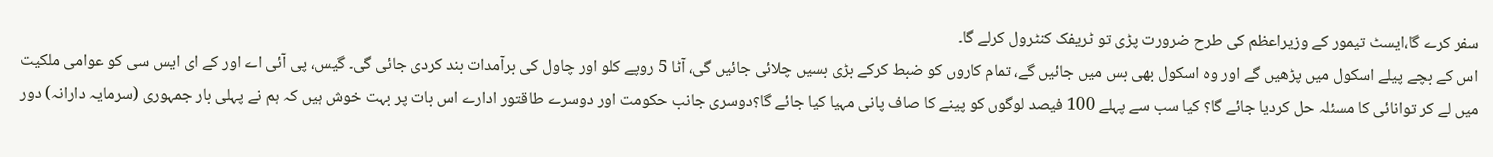سفر کرے گا،ایسٹ تیمور کے وزیراعظم کی طرح ضرورت پڑی تو ٹریفک کنٹرول کرلے گا۔
اس کے بچے پیلے اسکول میں پڑھیں گے اور وہ اسکول بھی بس میں جائیں گے، تمام کاروں کو ضبط کرکے بڑی بسیں چلائی جائیں گی، آٹا 5 روپے کلو اور چاول کی برآمدات بند کردی جائی گی۔ گیس، پی آئی اے اور کے ای ایس سی کو عوامی ملکیت میں لے کر توانائی کا مسئلہ حل کردیا جائے گا؟ کیا سب سے پہلے 100 فیصد لوگوں کو پینے کا صاف پانی مہیا کیا جائے گا؟دوسری جانب حکومت اور دوسرے طاقتور ادارے اس بات پر بہت خوش ہیں کہ ہم نے پہلی بار جمہوری (سرمایہ دارانہ) دور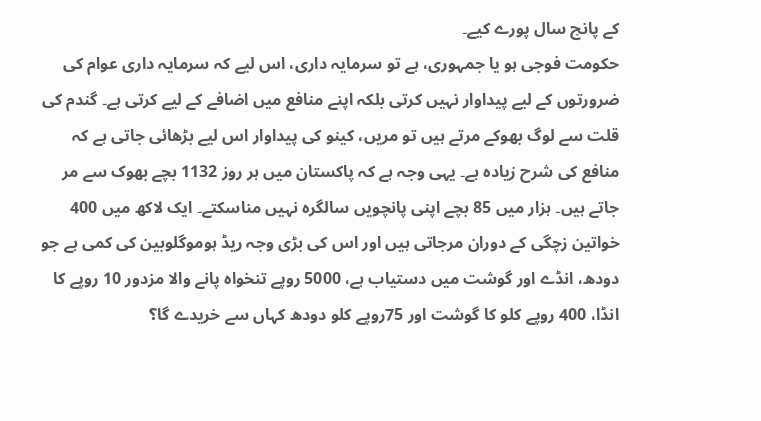کے پانچ سال پورے کیے۔
حکومت فوجی ہو یا جمہوری، ہے تو سرمایہ داری، اس لیے کہ سرمایہ داری عوام کی ضرورتوں کے لیے پیداوار نہیں کرتی بلکہ اپنے منافع میں اضافے کے لیے کرتی ہے۔ گندم کی قلت سے لوگ بھوکے مرتے ہیں تو مریں، کینو کی پیداوار اس لیے بڑھائی جاتی ہے کہ منافع کی شرح زیادہ ہے۔ یہی وجہ ہے کہ پاکستان میں ہر روز 1132 بچے بھوک سے مر جاتے ہیں۔ ہزار میں 85 بچے اپنی پانچویں سالگرہ نہیں مناسکتے۔ ایک لاکھ میں 400 خواتین زچگی کے دوران مرجاتی ہیں اور اس کی بڑی وجہ ریڈ ہوموگلوبین کی کمی ہے جو دودھ، انڈے اور گوشت میں دستیاب ہے، 5000 روپے تنخواہ پانے والا مزدور 10 روپے کا انڈا، 400 روپے کلو کا گوشت اور 75روپے کلو دودھ کہاں سے خریدے گا؟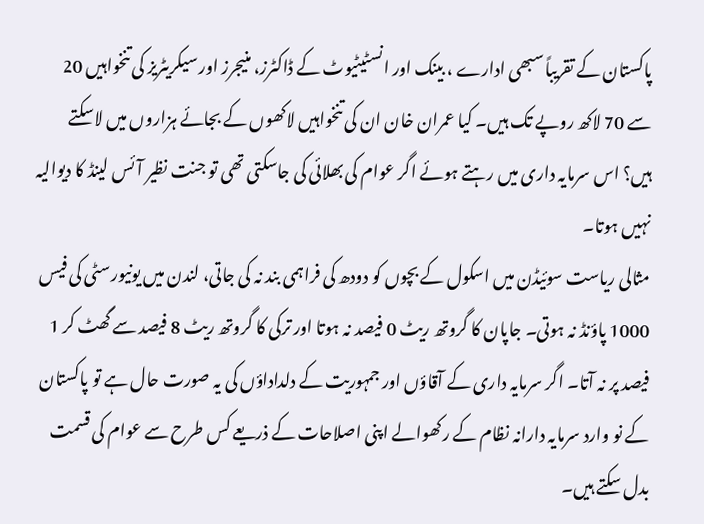پاکستان کے تقریباً سبھی ادارے ، بینک اور انسٹیٹیوٹ کے ڈاکٹرز، منیجرز اور سیکریٹریز کی تنخواہیں 20 سے 70 لاکھ روپے تک ہیں۔ کیا عمران خان ان کی تنخواہیں لاکھوں کے بجائے ہزاروں میں لاسکتے ہیں؟ اس سرمایہ داری میں رہتے ہوئے اگر عوام کی بھلائی کی جاسکتی تھی تو جنت نظیر آئس لینڈ کا دیوالیہ نہیں ہوتا۔
مثالی ریاست سوئیڈن میں اسکول کے بچوں کو دودھ کی فراہمی بند نہ کی جاتی، لندن میں یونیورسٹی کی فیس 1000 پاؤنڈ نہ ہوتی۔ جاپان کا گروتھ ریٹ 0 فیصد نہ ہوتا اور ترکی کا گروتھ ریٹ 8 فیصد سے گھٹ کر 1 فیصد پر نہ آتا۔ اگر سرمایہ داری کے آقاؤں اور جمہوریت کے دلداداؤں کی یہ صورت حال ہے تو پاکستان کے نو وارد سرمایہ دارانہ نظام کے رکھوالے اپنی اصلاحات کے ذریعے کس طرح سے عوام کی قسمت بدل سکتے ہیں۔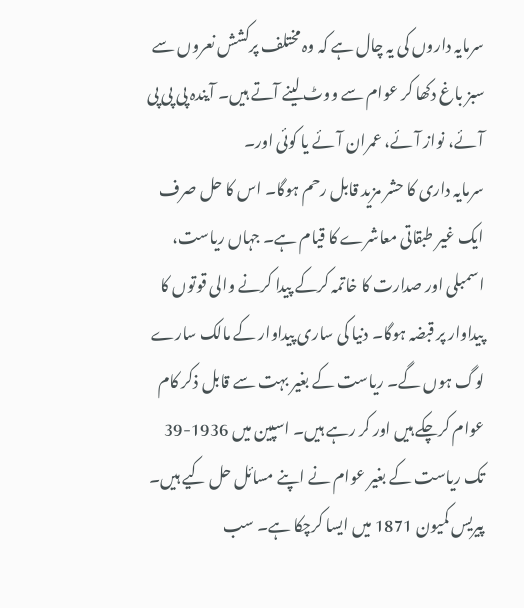سرمایہ داروں کی یہ چال ہے کہ وہ مختلف پرکشش نعروں سے سبز باغ دکھا کر عوام سے ووٹ لینے آتے ہیں۔ آیندہ پی پی پی آئے، نواز آئے، عمران آئے یا کوئی اور۔
سرمایہ داری کا حشر مزید قابل رحم ہوگا۔ اس کا حل صرف ایک غیر طبقاتی معاشرے کا قیام ہے۔ جہاں ریاست، اسمبلی اور صدارت کا خاتمہ کرکے پیدا کرنے والی قوتوں کا پیداوار پر قبضہ ہوگا۔ دنیا کی ساری پیداوار کے مالک سارے لوگ ہوں گے۔ ریاست کے بغیر بہت سے قابل ذکر کام عوام کرچکے ہیں اور کر رہے ہیں۔ اسپین میں 1936-39 تک ریاست کے بغیر عوام نے اپنے مسائل حل کیے ہیں۔ پیریس کمیون 1871 میں ایسا کرچکا ہے۔ سب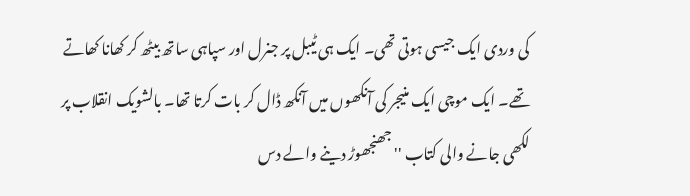کی وردی ایک جیسی ہوتی تھی۔ ایک ہی ٹیبل پر جنرل اور سپاہی ساتھ بیٹھ کر کھانا کھاتے تھے۔ ایک موچی ایک منیجر کی آنکھوں میں آنکھ ڈال کر بات کرتا تھا۔ بالشویک انقلاب پر لکھی جانے والی کتاب ''جھنجھوڑ دینے والے دس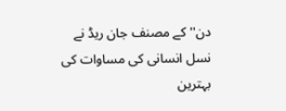دن'' کے مصنف جان ریڈ نے نسل انسانی کی مساوات کی بہترین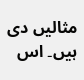مثالیں دی ہیں۔ اس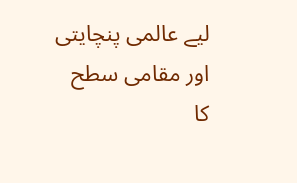لیے عالمی پنچایتی اور مقامی سطح کا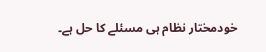خودمختار نظام ہی مسئلے کا حل ہے۔